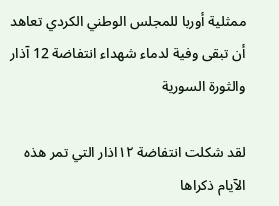ممثلية أوربا للمجلس الوطني الكردي تعاهد أن تبقى وفية لدماء شهداء انتفاضة 12 آذار والثورة السورية

لقد شكلت انتفاضة ١٢اذار التي تمر هذه الآيام ذكراها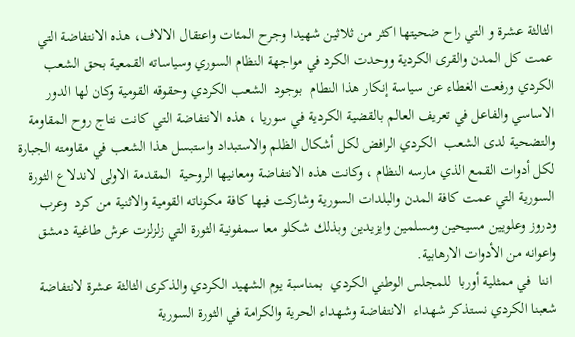الثالثة عشرة و التي راح ضحيتها اكثر من ثلاثين شهيدا وجرح المئات واعتقال الالاف، هذه الانتفاضة التي عمت كل المدن والقرى الكردية ووحدت الكرد في مواجهة النظام السوري وسياساته القمعية بحق الشعب الكردي ورفعت الغطاء عن سياسة إنكار هذا النطام  بوجود  الشعب الكردي وحقوقه القومية وكان لها الدور الاساسي والفاعل في تعريف العالم بالقضية الكردية في سوريا ، هذه الانتفاضة التي كانت نتاج روح المقاومة والتضحية لدى الشعب  الكردي الرافض لكل أشكال الظلم والاستبداد واستبسل هذا الشعب في مقاومته الجبارة لكل أدوات القمع الذي مارسه النظام ، وكانت هذه الانتفاضة ومعانيها الروحية  المقدمة الاولى لاندلاع الثورة السورية التي عمت كافة المدن والبلدات السورية وشاركت فيها كافة مكوناته القومية والاثنية من كرد  وعرب ودروز وعلويين مسيحين ومسلمين وايزيدين وبذلك شكلو معا سمفونية الثورة التي زلزلزت عرش طاغية دمشق واعوانه من الأدوات الارهابية.
 اننا  في ممثلية أوربا  للمجلس الوطني الكردي  بمناسبة يوم الشهيد الكردي والذكرى الثالثة عشرة لانتفاضة شعبنا الكردي نستذكر شهداء  الانتفاضة وشهداء الحرية والكرامة في الثورة السورية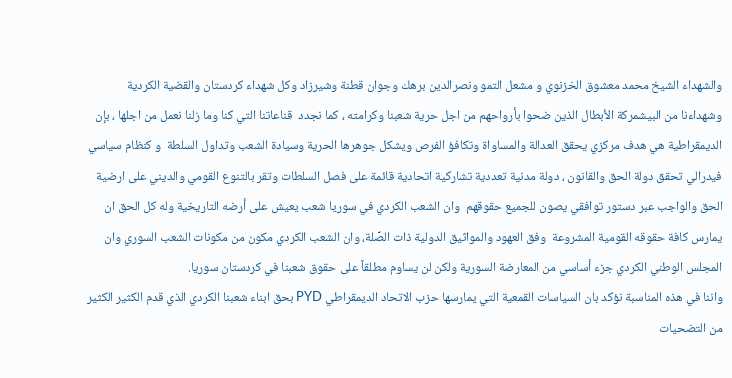والشهداء الشيخ محمد معشوق الخزنوي و مشعل التمو ونصرالدين برهك وجوان قطنة وشيرزاد وكل شهداء كردستان والقضية الكردية وشهداءنا من البيشمركة الأبطال الذين ضحوا بأرواحهم من اجل حرية شعبنا وكرامته ، كما نجدد  قناعاتنا التي كنا وما زلنا نعمل من اجلها ، بإن الديمقراطية هي هدف مركزي يحقق العدالة والمساواة وتكافؤ الفرص ويشكل جوهرها الحرية وسيادة الشعب وتداول السلطة  و كنظام سياسي فيدرالي تحقق دولة الحق والقانون ، دولة مدنية تعددية تشاركية اتحادية قائمة على فصل السلطات وتقر بالتنوع القومي والديني على ارضية الحق والواجب عبر دستور توافقي يصون للجميع حقوقهم  وان الشعب الكردي في سوريا شعب يعيش على أرضه التاريخية وله كل الحق ان يمارس كافة حقوقه القومية المشروعة  وفق العهود والمواثيق الدولية ذات الصِّلة، وان الشعب الكردي مكون من مكونات الشعب السوري وان المجلس الوطني الكردي جزء أساسي من المعارضة السورية ولكن لن يساوم مطلقاً على حقوق شعبنا في كردستان سوريا.
واننا في هذه المناسبة نؤكد بان السياسات القمعية التي يمارسها حزب الاتحاد الديمقراطي PYD بحق ابناء شعبنا الكردي الذي قدم الكثير الكثير من التضحيات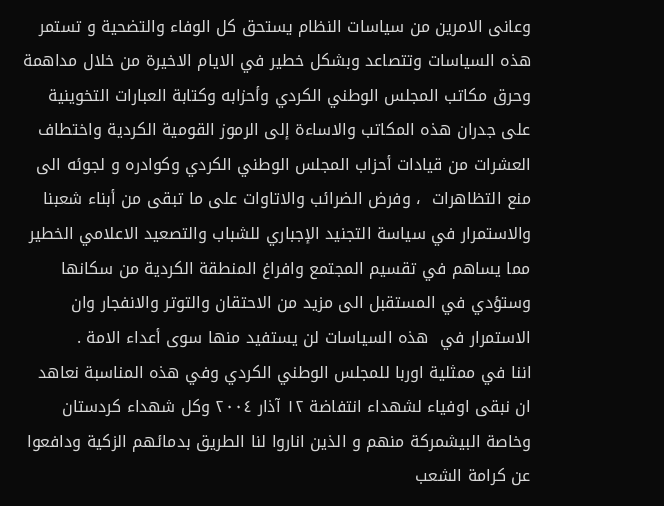وعانى الامرين من سياسات النظام يستحق كل الوفاء والتضحية و تستمر هذه السياسات وتتصاعد وبشكل خطير في الايام الاخيرة من خلال مداهمة وحرق مكاتب المجلس الوطني الكردي وأحزابه وكتابة العبارات التخوينية على جدران هذه المكاتب والاساءة إلى الرموز القومية الكردية واختطاف العشرات من قيادات أحزاب المجلس الوطني الكردي وكوادره و لجوئه الى منع التظاهرات  ، وفرض الضرائب والاتاوات على ما تبقى من أبناء شعبنا والاستمرار في سياسة التجنيد الإجباري للشباب والتصعيد الاعلامي الخطير  مما يساهم في تقسيم المجتمع وافراغ المنطقة الكردية من سكانها وستؤدي في المستقبل الى مزيد من الاحتقان والتوتر والانفجار وان الاستمرار في  هذه السياسات لن يستفيد منها سوى أعداء الامة .
اننا في ممثلية اوربا للمجلس الوطني الكردي وفي هذه المناسبة نعاهد ان نبقى اوفياء لشهداء انتفاضة ١٢ آذار ٢٠٠٤ وكل شهداء كردستان وخاصة البيشمركة منهم و الذين اناروا لنا الطريق بدمائهم الزكية ودافعوا عن كرامة الشعب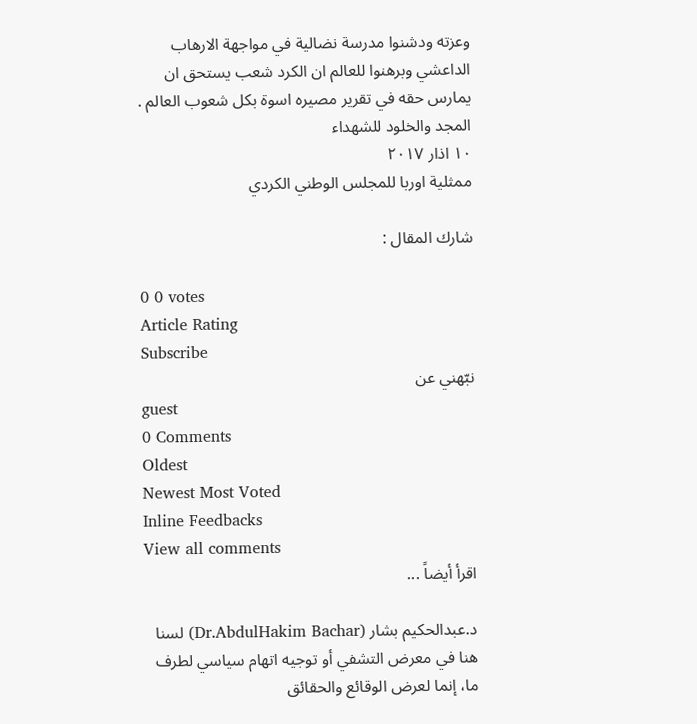وعزته ودشنوا مدرسة نضالية في مواجهة الارهاب الداعشي وبرهنوا للعالم ان الكرد شعب يستحق ان يمارس حقه في تقرير مصيره اسوة بكل شعوب العالم .
المجد والخلود للشهداء
١٠ اذار ٢٠١٧
ممثلية اوربا للمجلس الوطني الكردي

شارك المقال :

0 0 votes
Article Rating
Subscribe
نبّهني عن
guest
0 Comments
Oldest
Newest Most Voted
Inline Feedbacks
View all comments
اقرأ أيضاً ...

د.عبدالحكيم بشار (Dr.AbdulHakim Bachar) لسنا هنا في معرض التشفي أو توجيه اتهام سياسي لطرف ما، إنما لعرض الوقائع والحقائق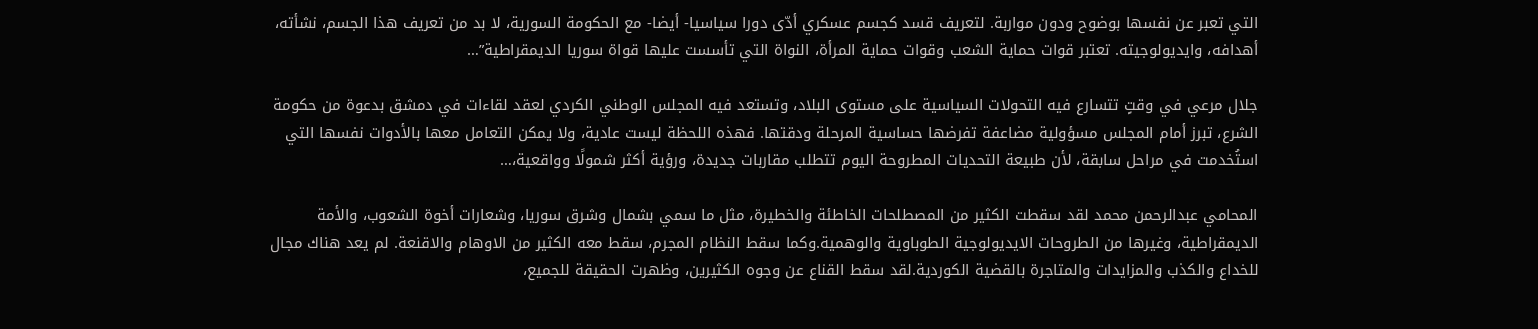التي تعبر عن نفسها بوضوح ودون مواربة. لتعريف قسد كجسم عسكري أدّى دورا سياسيا- أيضا- مع الحكومة السورية، لا بد من تعريف هذا الجسم، نشأته، أهدافه، وايديولوجيته. تعتبر قوات حماية الشعب وقوات حماية المرأة، النواة التي تأسست عليها قواة سوريا الديمقراطية”…

جلال مرعي في وقتٍ تتسارع فيه التحولات السياسية على مستوى البلاد، وتستعد فيه المجلس الوطني الكردي لعقد لقاءات في دمشق بدعوة من حكومة الشرع، تبرز أمام المجلس مسؤولية مضاعفة تفرضها حساسية المرحلة ودقتها. فهذه اللحظة ليست عادية، ولا يمكن التعامل معها بالأدوات نفسها التي استُخدمت في مراحل سابقة، لأن طبيعة التحديات المطروحة اليوم تتطلب مقاربات جديدة، ورؤية أكثر شمولًا وواقعية،…

المحامي عبدالرحمن محمد لقد سقطت الكثير من المصطلحات الخاطئة والخطيرة، مثل ما سمي بشمال وشرق سوريا، وشعارات أخوة الشعوب، والأمة الديمقراطية، وغيرها من الطروحات الايديولوجية الطوباوية والوهمية.وكما سقط النظام المجرم، سقط معه الكثير من الاوهام والاقنعة. لم يعد هناك مجال للخداع والكذب والمزايدات والمتاجرة بالقضية الكوردية.لقد سقط القناع عن وجوه الكثيرين، وظهرت الحقيقة للجميع،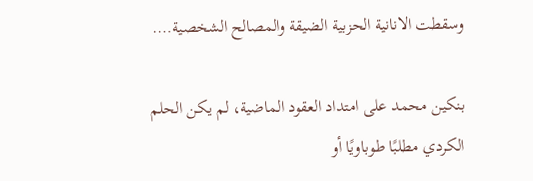وسقطت الانانية الحزبية الضيقة والمصالح الشخصية….

بنكين محمد على امتداد العقود الماضية، لم يكن الحلم الكردي مطلبًا طوباويًا أو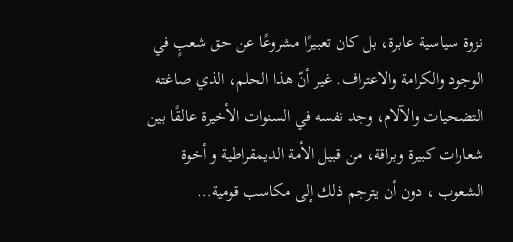نزوة سياسية عابرة، بل كان تعبيرًا مشروعًا عن حق شعبٍ في الوجود والكرامة والاعتراف. غير أنّ هذا الحلم، الذي صاغته التضحيات والآلام، وجد نفسه في السنوات الأخيرة عالقًا بين شعارات كبيرة وبراقة، من قبيل الأمة الديمقراطية و أخوة الشعوب ، دون أن يترجم ذلك إلى مكاسب قومية…